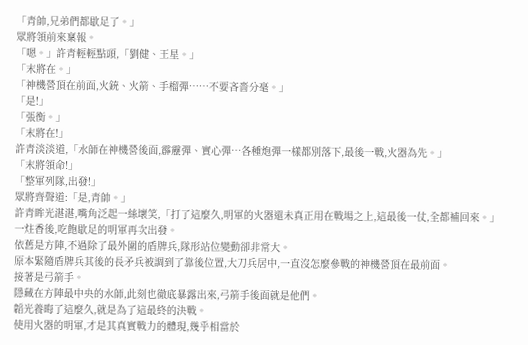「青帥,兄弟們都歇足了。」
眾將領前來稟報。
「嗯。」許青輕輕點頭,「劉健、王星。」
「末將在。」
「神機營頂在前面,火銃、火箭、手榴彈……不要吝嗇分毫。」
「是!」
「張衡。」
「末將在!」
許青淡淡道,「水師在神機營後面,霹靂彈、實心彈…各種炮彈一樣都別落下,最後一戰,火器為先。」
「末將領命!」
「整軍列隊,出發!」
眾將齊聲道:「是,青帥。」
許青眸光湛湛,嘴角泛起一絲壞笑,「打了這麼久,明軍的火器還未真正用在戰場之上,這最後一仗,全都補回來。」
一炷香後,吃飽歇足的明軍再次出發。
依舊是方陣,不過除了最外圍的盾牌兵,隊形站位變動卻非常大。
原本緊隨盾牌兵其後的長矛兵被調到了靠後位置,大刀兵居中,一直沒怎麼參戰的神機營頂在最前面。
接著是弓箭手。
隱藏在方陣最中央的水師,此刻也徹底暴露出來,弓箭手後面就是他們。
韜光養晦了這麼久,就是為了這最終的決戰。
使用火器的明軍,才是其真實戰力的體現,幾乎相當於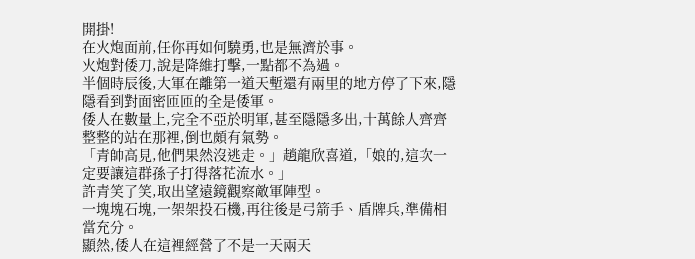開掛!
在火炮面前,任你再如何驍勇,也是無濟於事。
火炮對倭刀,說是降維打擊,一點都不為過。
半個時辰後,大軍在離第一道天塹還有兩里的地方停了下來,隱隱看到對面密匝匝的全是倭軍。
倭人在數量上,完全不亞於明軍,甚至隱隱多出,十萬餘人齊齊整整的站在那裡,倒也頗有氣勢。
「青帥高見,他們果然沒逃走。」趙龍欣喜道,「娘的,這次一定要讓這群孫子打得落花流水。」
許青笑了笑,取出望遠鏡觀察敵軍陣型。
一塊塊石塊,一架架投石機,再往後是弓箭手、盾牌兵,準備相當充分。
顯然,倭人在這裡經營了不是一天兩天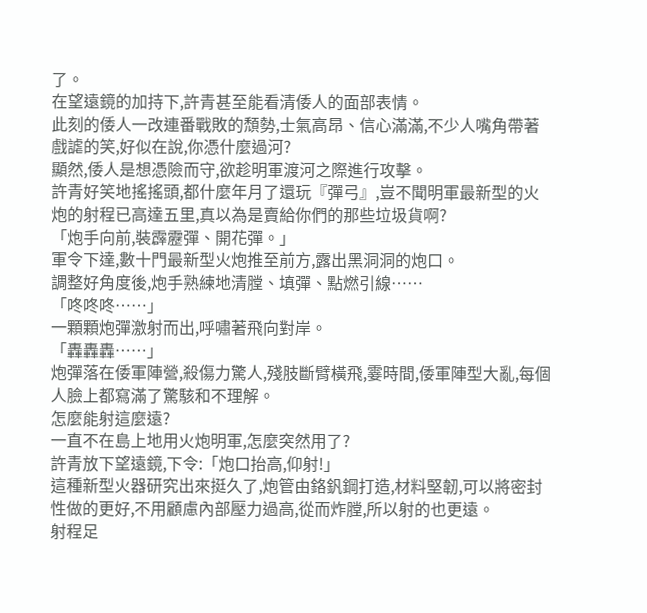了。
在望遠鏡的加持下,許青甚至能看清倭人的面部表情。
此刻的倭人一改連番戰敗的頹勢,士氣高昂、信心滿滿,不少人嘴角帶著戲謔的笑,好似在說,你憑什麼過河?
顯然,倭人是想憑險而守,欲趁明軍渡河之際進行攻擊。
許青好笑地搖搖頭,都什麼年月了還玩『彈弓』,豈不聞明軍最新型的火炮的射程已高達五里,真以為是賣給你們的那些垃圾貨啊?
「炮手向前,裝霹靂彈、開花彈。」
軍令下達,數十門最新型火炮推至前方,露出黑洞洞的炮口。
調整好角度後,炮手熟練地清膛、填彈、點燃引線……
「咚咚咚……」
一顆顆炮彈激射而出,呼嘯著飛向對岸。
「轟轟轟……」
炮彈落在倭軍陣營,殺傷力驚人,殘肢斷臂橫飛,霎時間,倭軍陣型大亂,每個人臉上都寫滿了驚駭和不理解。
怎麼能射這麼遠?
一直不在島上地用火炮明軍,怎麼突然用了?
許青放下望遠鏡,下令:「炮口抬高,仰射!」
這種新型火器研究出來挺久了,炮管由鉻釩鋼打造,材料堅韌,可以將密封性做的更好,不用顧慮內部壓力過高,從而炸膛,所以射的也更遠。
射程足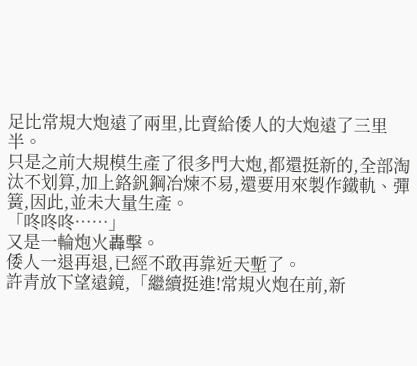足比常規大炮遠了兩里,比賣給倭人的大炮遠了三里半。
只是之前大規模生產了很多門大炮,都還挺新的,全部淘汰不划算,加上鉻釩鋼冶煉不易,還要用來製作鐵軌、彈簧,因此,並未大量生產。
「咚咚咚……」
又是一輪炮火轟擊。
倭人一退再退,已經不敢再靠近天塹了。
許青放下望遠鏡,「繼續挺進!常規火炮在前,新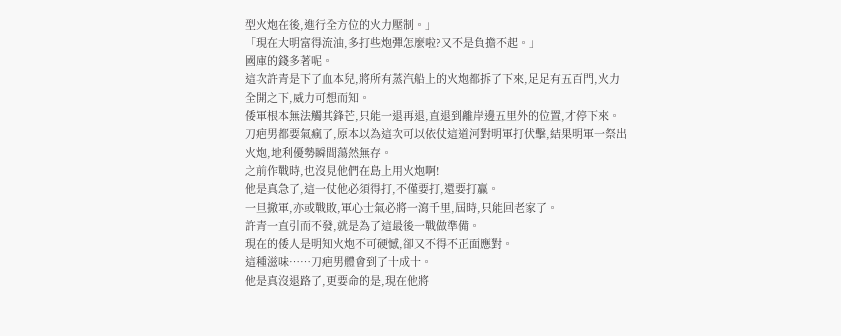型火炮在後,進行全方位的火力壓制。」
「現在大明富得流油,多打些炮彈怎麼啦?又不是負擔不起。」
國庫的錢多著呢。
這次許青是下了血本兒,將所有蒸汽船上的火炮都拆了下來,足足有五百門,火力全開之下,威力可想而知。
倭軍根本無法觸其鋒芒,只能一退再退,直退到離岸邊五里外的位置,才停下來。
刀疤男都要氣瘋了,原本以為這次可以依仗這道河對明軍打伏擊,結果明軍一祭出火炮,地利優勢瞬間蕩然無存。
之前作戰時,也沒見他們在島上用火炮啊!
他是真急了,這一仗他必須得打,不僅要打,還要打贏。
一旦撤軍,亦或戰敗,軍心士氣必將一瀉千里,屆時,只能回老家了。
許青一直引而不發,就是為了這最後一戰做準備。
現在的倭人是明知火炮不可硬憾,卻又不得不正面應對。
這種滋味……刀疤男體會到了十成十。
他是真沒退路了,更要命的是,現在他將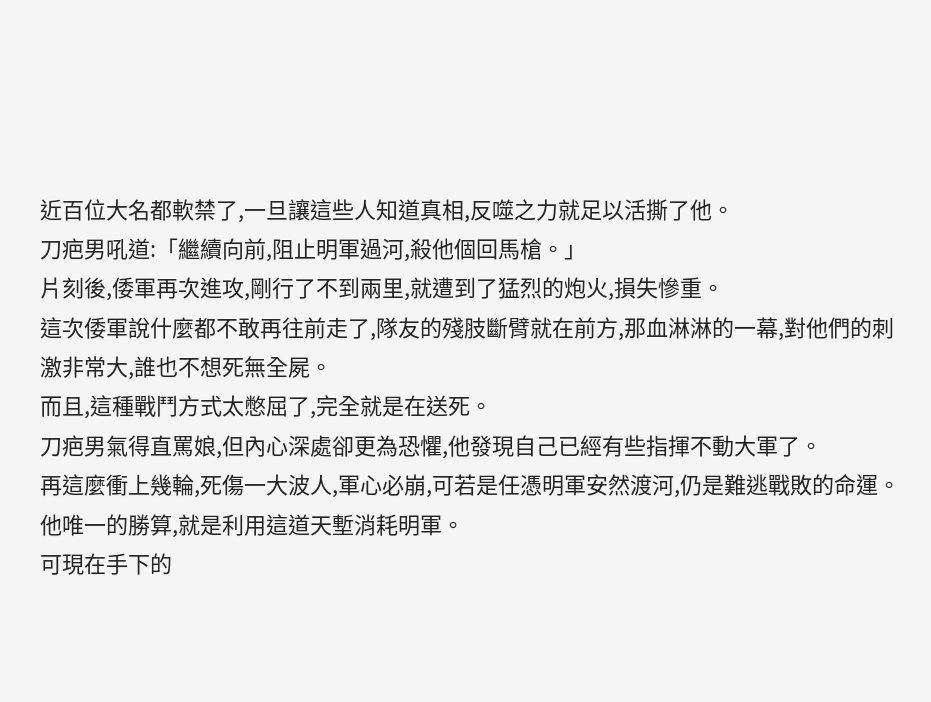近百位大名都軟禁了,一旦讓這些人知道真相,反噬之力就足以活撕了他。
刀疤男吼道:「繼續向前,阻止明軍過河,殺他個回馬槍。」
片刻後,倭軍再次進攻,剛行了不到兩里,就遭到了猛烈的炮火,損失慘重。
這次倭軍說什麼都不敢再往前走了,隊友的殘肢斷臂就在前方,那血淋淋的一幕,對他們的刺激非常大,誰也不想死無全屍。
而且,這種戰鬥方式太憋屈了,完全就是在送死。
刀疤男氣得直罵娘,但內心深處卻更為恐懼,他發現自己已經有些指揮不動大軍了。
再這麼衝上幾輪,死傷一大波人,軍心必崩,可若是任憑明軍安然渡河,仍是難逃戰敗的命運。
他唯一的勝算,就是利用這道天塹消耗明軍。
可現在手下的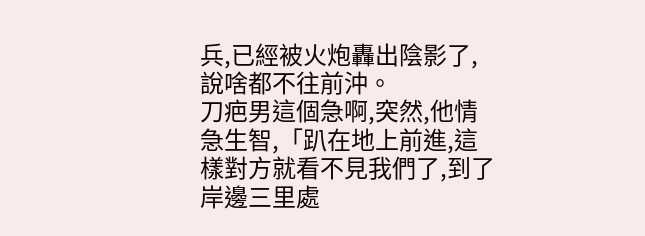兵,已經被火炮轟出陰影了,說啥都不往前沖。
刀疤男這個急啊,突然,他情急生智,「趴在地上前進,這樣對方就看不見我們了,到了岸邊三里處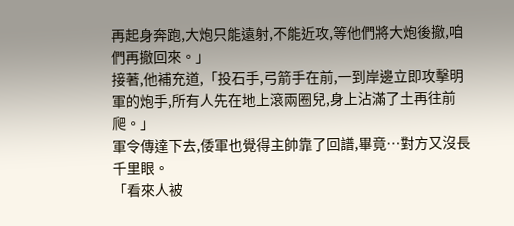再起身奔跑,大炮只能遠射,不能近攻,等他們將大炮後撤,咱們再撤回來。」
接著,他補充道,「投石手,弓箭手在前,一到岸邊立即攻擊明軍的炮手,所有人先在地上滾兩圈兒,身上沾滿了土再往前爬。」
軍令傳達下去,倭軍也覺得主帥靠了回譜,畢竟…對方又沒長千里眼。
「看來人被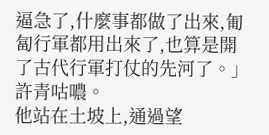逼急了,什麼事都做了出來,匍匐行軍都用出來了,也算是開了古代行軍打仗的先河了。」許青咕噥。
他站在土坡上,通過望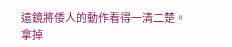遠鏡將倭人的動作看得一清二楚。
拿掉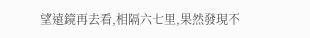望遠鏡再去看,相隔六七里,果然發現不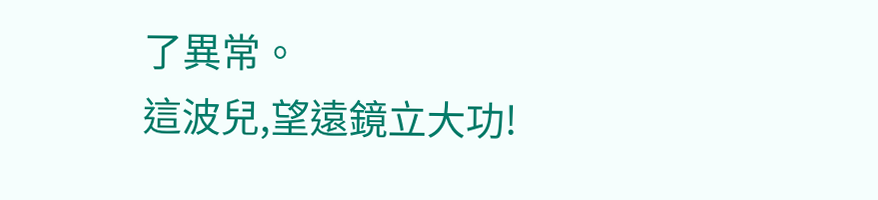了異常。
這波兒,望遠鏡立大功!